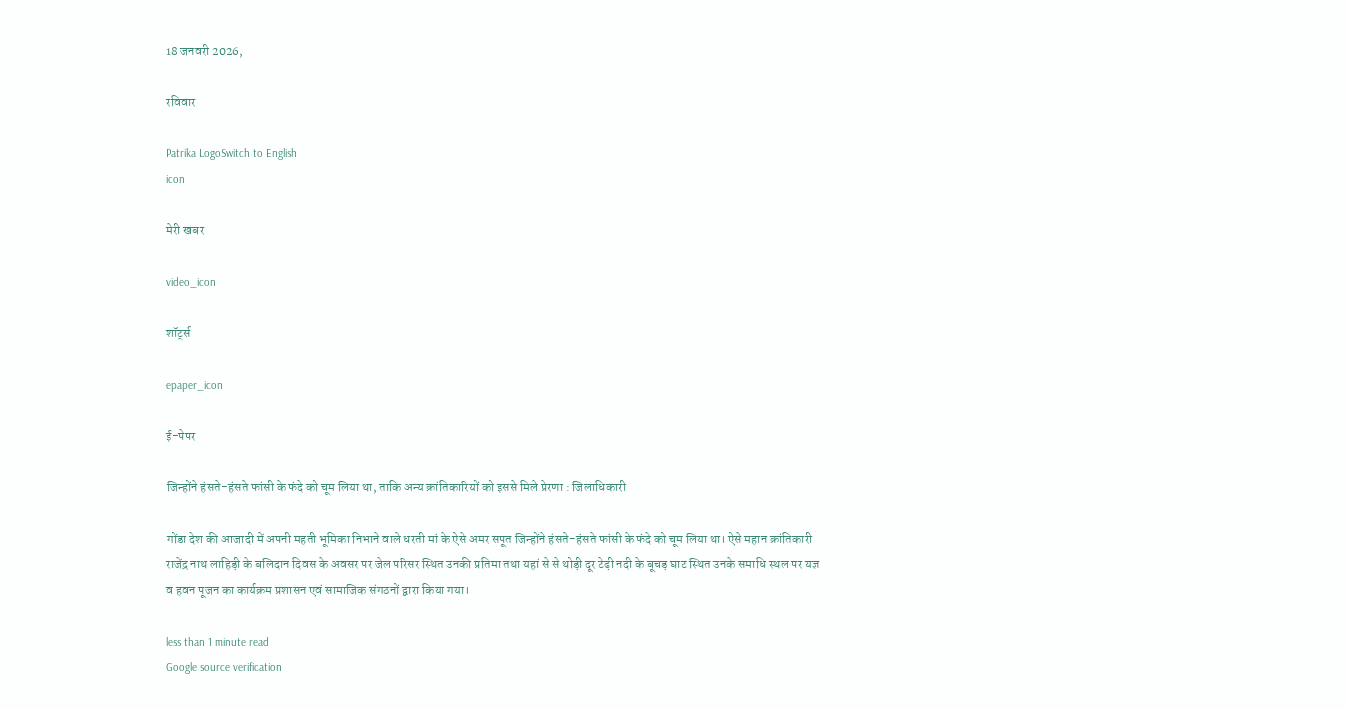18 जनवरी 2026,

रविवार

Patrika LogoSwitch to English
icon

मेरी खबर

video_icon

शॉर्ट्स

epaper_icon

ई-पेपर

जिन्होंने हंसते-हंसते फांसी के फंदे को चूम लिया था, ताकि अन्य क्रांतिकारियों को इससे मिले प्रेरणा : जिलाधिकारी

गोंडा देश की आजादी में अपनी महती भूमिका निभाने वाले धरती मां के ऐसे अमर सपूत जिन्होंने हंसते-हंसते फांसी के फंदे को चूम लिया था। ऐसे महान क्रांतिकारी राजेंद्र नाथ लाहिड़ी के बलिदान दिवस के अवसर पर जेल परिसर स्थित उनकी प्रतिमा तथा यहां से से थोड़ी दूर टेढ़ी नदी के बूचड़ घाट स्थित उनके समाधि स्थल पर यज्ञ व हवन पूजन का कार्यक्रम प्रशासन एवं सामाजिक संगठनों द्वारा किया गया।

less than 1 minute read
Google source verification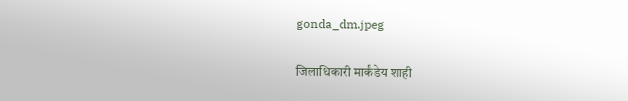gonda_dm.jpeg

जिलाधिकारी मार्कंडेय शाही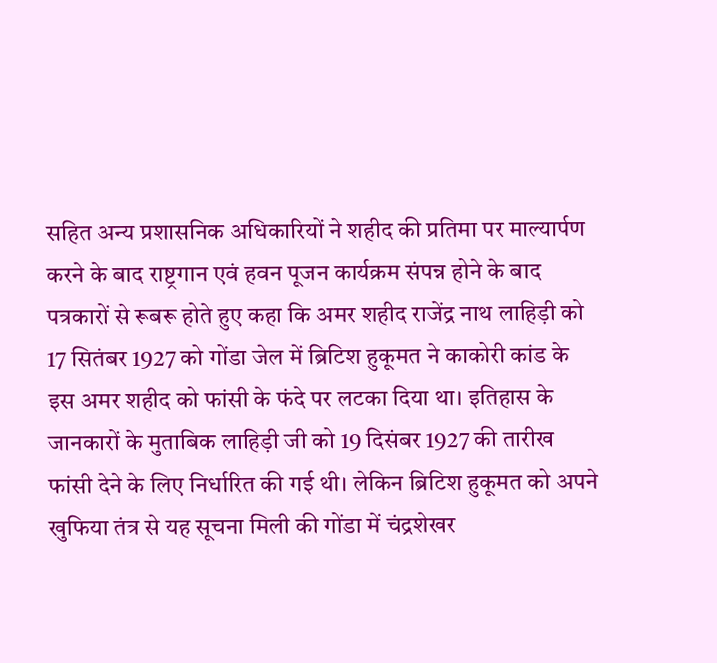सहित अन्य प्रशासनिक अधिकारियों ने शहीद की प्रतिमा पर माल्यार्पण करने के बाद राष्ट्रगान एवं हवन पूजन कार्यक्रम संपन्न होने के बाद पत्रकारों से रूबरू होते हुए कहा कि अमर शहीद राजेंद्र नाथ लाहिड़ी को 17 सितंबर 1927 को गोंडा जेल में ब्रिटिश हुकूमत ने काकोरी कांड के इस अमर शहीद को फांसी के फंदे पर लटका दिया था। इतिहास के जानकारों के मुताबिक लाहिड़ी जी को 19 दिसंबर 1927 की तारीख फांसी देने के लिए निर्धारित की गई थी। लेकिन ब्रिटिश हुकूमत को अपने खुफिया तंत्र से यह सूचना मिली की गोंडा में चंद्रशेखर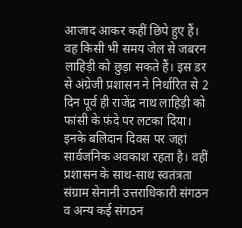आजाद आकर कहीं छिपे हुए हैं।
वह किसी भी समय जेल से जबरन लाहिड़ी को छुड़ा सकते हैं। इस डर से अंग्रेजी प्रशासन ने निर्धारित से 2 दिन पूर्व ही राजेंद्र नाथ लाहिड़ी को फांसी के फंदे पर लटका दिया। इनके बलिदान दिवस पर जहां सार्वजनिक अवकाश रहता है। वहीं प्रशासन के साथ-साथ स्वतंत्रता संग्राम सेनानी उत्तराधिकारी संगठन व अन्य कई संगठन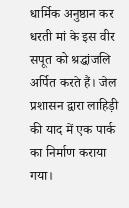धार्मिक अनुष्ठान कर धरती मां के इस वीर सपूत को श्रद्धांजलि अर्पित करते हैं। जेल प्रशासन द्वारा लाहिड़ी की याद में एक पार्क का निर्माण कराया गया।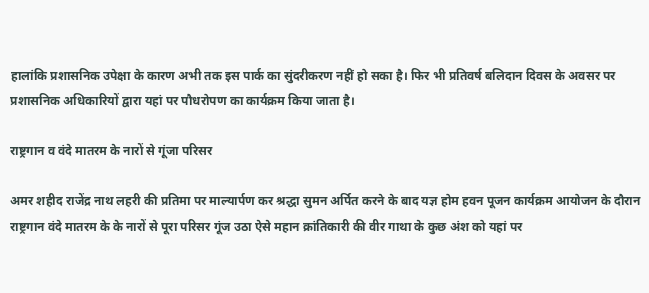हालांकि प्रशासनिक उपेक्षा के कारण अभी तक इस पार्क का सुंदरीकरण नहीं हो सका है। फिर भी प्रतिवर्ष बलिदान दिवस के अवसर पर प्रशासनिक अधिकारियों द्वारा यहां पर पौधरोपण का कार्यक्रम किया जाता है।

राष्ट्रगान व वंदे मातरम के नारों से गूंजा परिसर

अमर शहीद राजेंद्र नाथ लहरी की प्रतिमा पर माल्यार्पण कर श्रद्धा सुमन अर्पित करने के बाद यज्ञ होम हवन पूजन कार्यक्रम आयोजन के दौरान राष्ट्रगान वंदे मातरम के के नारों से पूरा परिसर गूंज उठा ऐसे महान क्रांतिकारी की वीर गाथा के कुछ अंश को यहां पर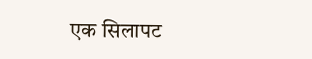एक सिलापट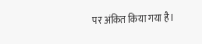पर अंकित किया गया है।